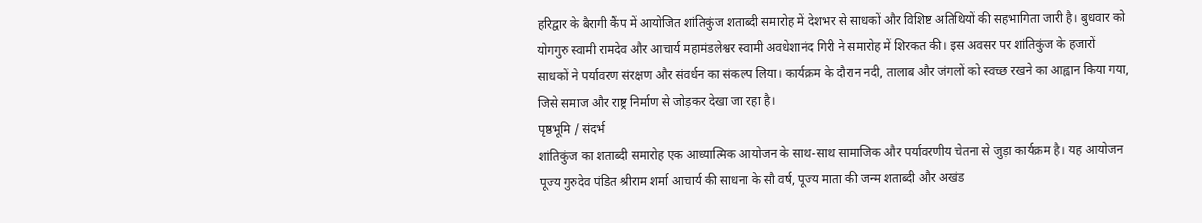हरिद्वार के बैरागी कैंप में आयोजित शांतिकुंज शताब्दी समारोह में देशभर से साधकों और विशिष्ट अतिथियों की सहभागिता जारी है। बुधवार को योगगुरु स्वामी रामदेव और आचार्य महामंडलेश्वर स्वामी अवधेशानंद गिरी ने समारोह में शिरकत की। इस अवसर पर शांतिकुंज के हजारों साधकों ने पर्यावरण संरक्षण और संवर्धन का संकल्प लिया। कार्यक्रम के दौरान नदी, तालाब और जंगलों को स्वच्छ रखने का आह्वान किया गया, जिसे समाज और राष्ट्र निर्माण से जोड़कर देखा जा रहा है।
पृष्ठभूमि / संदर्भ
शांतिकुंज का शताब्दी समारोह एक आध्यात्मिक आयोजन के साथ-साथ सामाजिक और पर्यावरणीय चेतना से जुड़ा कार्यक्रम है। यह आयोजन पूज्य गुरुदेव पंडित श्रीराम शर्मा आचार्य की साधना के सौ वर्ष, पूज्य माता की जन्म शताब्दी और अखंड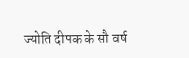ज्योति दीपक के सौ वर्ष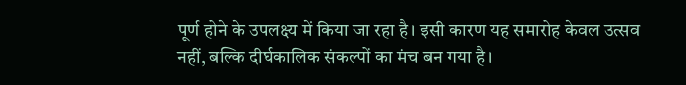पूर्ण होने के उपलक्ष्य में किया जा रहा है। इसी कारण यह समारोह केवल उत्सव नहीं, बल्कि दीर्घकालिक संकल्पों का मंच बन गया है।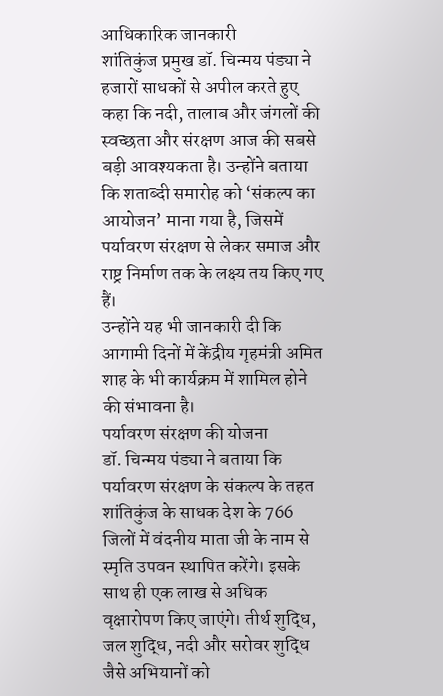आधिकारिक जानकारी
शांतिकुंज प्रमुख डॉ. चिन्मय पंड्या ने हजारों साधकों से अपील करते हुए कहा कि नदी, तालाब और जंगलों की स्वच्छता और संरक्षण आज की सबसे बड़ी आवश्यकता है। उन्होंने बताया कि शताब्दी समारोह को ‘संकल्प का आयोजन’ माना गया है, जिसमें पर्यावरण संरक्षण से लेकर समाज और राष्ट्र निर्माण तक के लक्ष्य तय किए गए हैं।
उन्होंने यह भी जानकारी दी कि आगामी दिनों में केंद्रीय गृहमंत्री अमित शाह के भी कार्यक्रम में शामिल होने की संभावना है।
पर्यावरण संरक्षण की योजना
डॉ. चिन्मय पंड्या ने बताया कि पर्यावरण संरक्षण के संकल्प के तहत शांतिकुंज के साधक देश के 766 जिलों में वंदनीय माता जी के नाम से स्मृति उपवन स्थापित करेंगे। इसके साथ ही एक लाख से अधिक वृक्षारोपण किए जाएंगे। तीर्थ शुद्धि, जल शुद्धि, नदी और सरोवर शुद्धि जैसे अभियानों को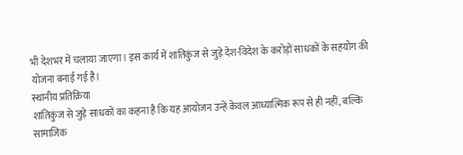भी देशभर में चलाया जाएगा। इस कार्य में शांतिकुंज से जुड़े देश-विदेश के करोड़ों साधकों के सहयोग की योजना बनाई गई है।
स्थानीय प्रतिक्रिया
शांतिकुंज से जुड़े साधकों का कहना है कि यह आयोजन उन्हें केवल आध्यात्मिक रूप से ही नहीं, बल्कि सामाजिक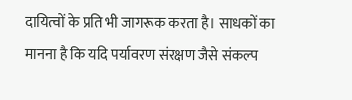दायित्वों के प्रति भी जागरूक करता है। साधकों का मानना है कि यदि पर्यावरण संरक्षण जैसे संकल्प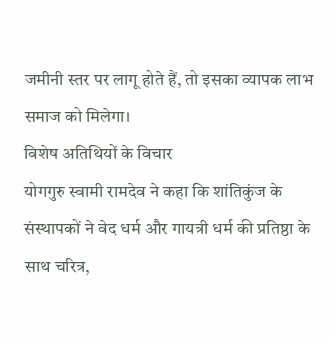जमीनी स्तर पर लागू होते हैं, तो इसका व्यापक लाभ समाज को मिलेगा।
विशेष अतिथियों के विचार
योगगुरु स्वामी रामदेव ने कहा कि शांतिकुंज के संस्थापकों ने वेद धर्म और गायत्री धर्म की प्रतिष्ठा के साथ चरित्र,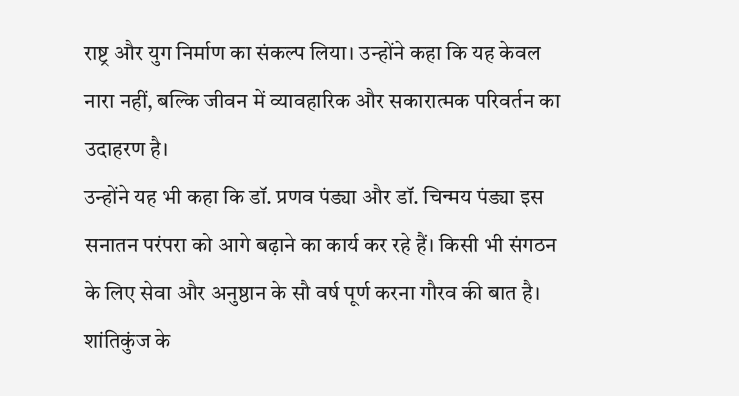राष्ट्र और युग निर्माण का संकल्प लिया। उन्होंने कहा कि यह केवल नारा नहीं, बल्कि जीवन में व्यावहारिक और सकारात्मक परिवर्तन का उदाहरण है।
उन्होंने यह भी कहा कि डॉ. प्रणव पंड्या और डॉ. चिन्मय पंड्या इस सनातन परंपरा को आगे बढ़ाने का कार्य कर रहे हैं। किसी भी संगठन के लिए सेवा और अनुष्ठान के सौ वर्ष पूर्ण करना गौरव की बात है। शांतिकुंज के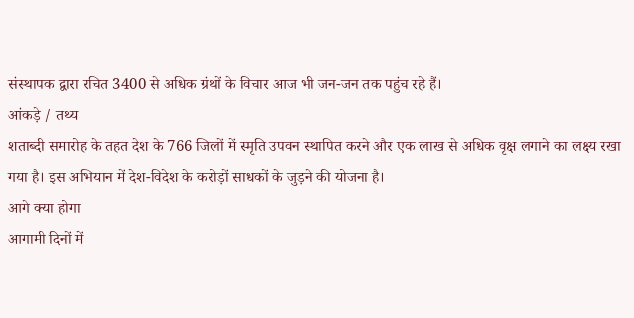संस्थापक द्वारा रचित 3400 से अधिक ग्रंथों के विचार आज भी जन-जन तक पहुंच रहे हैं।
आंकड़े / तथ्य
शताब्दी समारोह के तहत देश के 766 जिलों में स्मृति उपवन स्थापित करने और एक लाख से अधिक वृक्ष लगाने का लक्ष्य रखा गया है। इस अभियान में देश-विदेश के करोड़ों साधकों के जुड़ने की योजना है।
आगे क्या होगा
आगामी दिनों में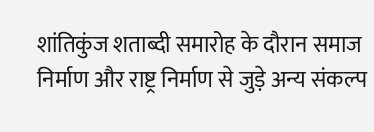शांतिकुंज शताब्दी समारोह के दौरान समाज निर्माण और राष्ट्र निर्माण से जुड़े अन्य संकल्प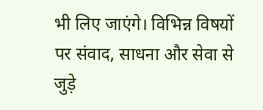भी लिए जाएंगे। विभिन्न विषयों पर संवाद, साधना और सेवा से जुड़े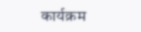कार्यक्रम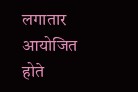लगातार आयोजित होते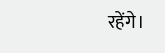रहेंगे।